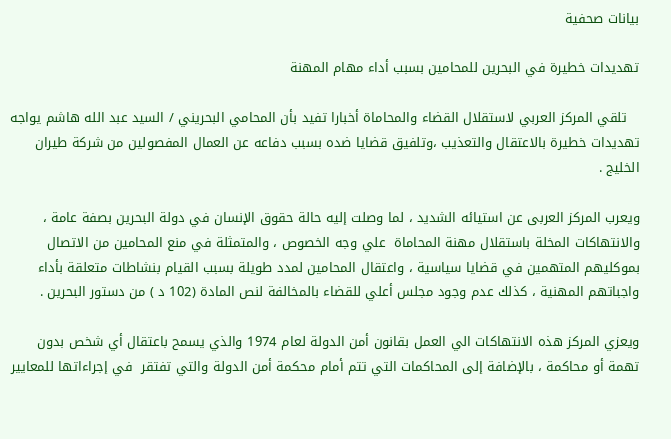بيانات صحفية

تهديدات خطيرة في البحرين للمحامين بسبب أداء مهام المهنة

   تلقي المركز العربي لاستقلال القضاء والمحاماة أخبارا تفيد بأن المحامي البحريني / السيد عبد الله هاشم يواجه تهديدات خطيرة بالاعتقال والتعذيب ،وتلفيق قضايا ضده بسبب دفاعه عن العمال المفصولين من شركة طيران الخليج .

ويعرب المركز العربى عن استيائه الشديد ، لما وصلت إليه حالة حقوق الإنسان في دولة البحرين بصفة عامة ، والانتهاكات المخلة باستقلال مهنة المحاماة  علي وجه الخصوص ، والمتمثلة في منع المحامين من الاتصال بموكليهم المتهمين في قضايا سياسية ، واعتقال المحامين لمدد طويلة بسبب القيام بنشاطات متعلقة بأداء واجباتهم المهنية ، كذلك عدم وجود مجلس أعلي للقضاء بالمخالفة لنص المادة (102 د ) من دستور البحرين .

ويعزي المركز هذه الانتهاكات الي العمل بقانون أمن الدولة لعام 1974 والذي يسمح باعتقال أي شخص بدون تهمة أو محاكمة ، بالإضافة إلى المحاكمات التي تتم أمام محكمة أمن الدولة والتي تفتقر  في إجراءاتها للمعايير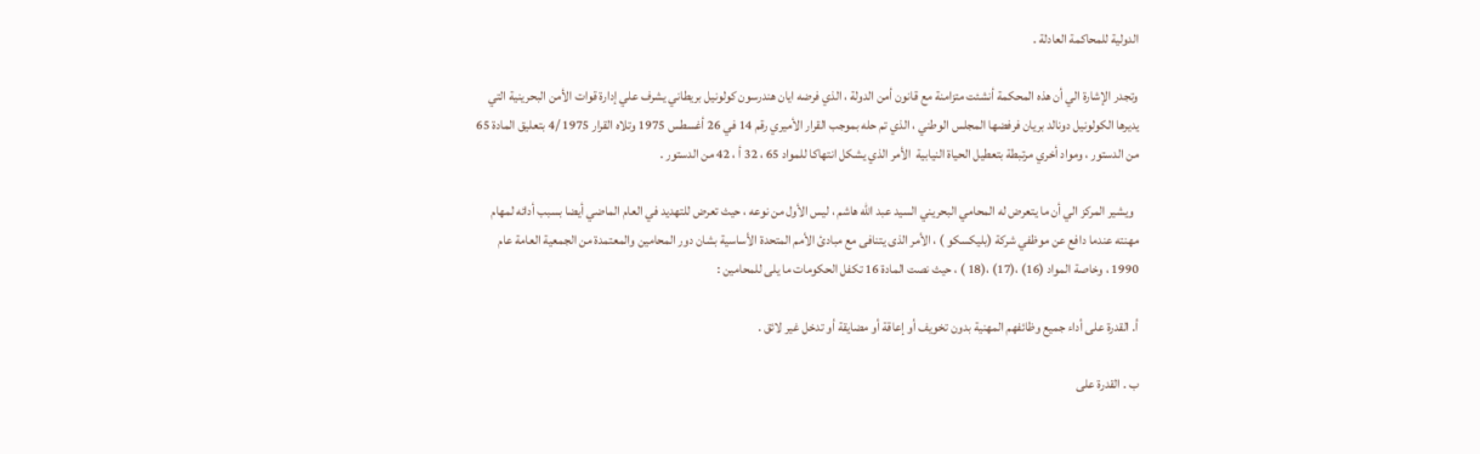الدولية للمحاكمة العادلة .

وتجدر الإشارة الي أن هذه المحكمة أنشئت متزامنة مع قانون أمن الدولة ، الذي فرضه ايان هندرسون كولونيل بريطاني يشرف علي إدارة قوات الأمن البحرينية التي يديرها الكولونيل دونالد بريان فرفضها المجلس الوطني ، الذي تم حله بموجب القرار الأميري رقم 14 في 26 أغسطس 1975 وتلاه القرار 1975 /4 بتعليق المادة 65 من الدستور ، ومواد أخري مرتبطة بتعطيل الحياة النيابية  الأمر الذي يشكل انتهاكا للمواد 65 ، 32 أ ، 42 من الدستور .

  ويشير المركز الي أن ما يتعرض له المحامي البحريني السيد عبد الله هاشم ، ليس الأول من نوعه ، حيث تعرض للتهديد في العام الماضي أيضا بسبب أدائه لمهام مهنته عندما دافع عن موظفي شركة (بليكسكو ) ، الأمر الذى يتنافى مع مبادئ الأمم المتحدة الأساسية بشان دور المحامين والمعتمدة من الجمعية العامة عام 1990 ، وخاصة المواد (16) ،(17) ،(18 ) ، حيث نصت المادة 16 تكفل الحكومات ما يلى للمحامين :

أ. القدرة على أداء جميع وظائفهم المهنية بدون تخويف أو إعاقة أو مضايقة أو تدخل غير لائق .

ب . القدرة على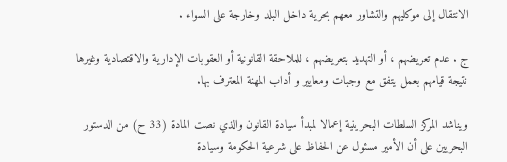الانتقال إلى موكليهم والتشاور معهم بحرية داخل البلد وخارجة على السواء .

ج . عدم تعريضهم ، أو التهديد بتعريضهم ، للملاحقة القانونية أو العقوبات الإدارية والاقتصادية وغيرها نتيجة قيامهم بعمل يتفق مع وجبات ومعايير و أداب المهنة المعترف بها.

ويناشد المركز السلطات البحرينية إعمالا لمبدأ سيادة القانون والذي نصت المادة (33 ح) من الدستور البحريين على أن الأمير مسئول عن الحفاظ على شرعية الحكومة وسيادة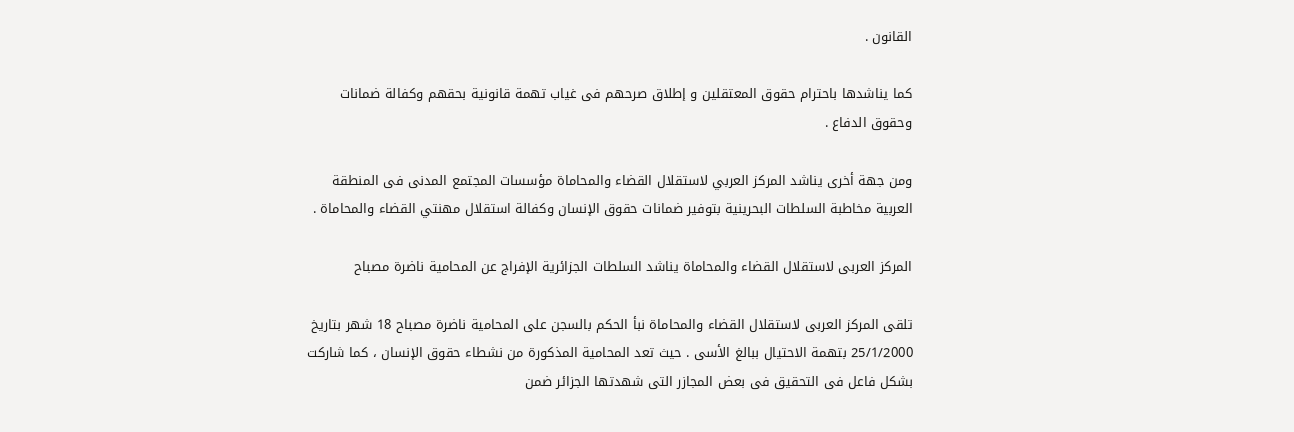القانون .

كما يناشدها باحترام حقوق المعتقلين و إطلاق صرحهم فى غياب تهمة قانونية بحقهم وكفالة ضمانات وحقوق الدفاع .

ومن جهة أخرى يناشد المركز العربي لاستقلال القضاء والمحاماة مؤسسات المجتمع المدنى فى المنطقة العربية مخاطبة السلطات البحرينية بتوفير ضمانات حقوق الإنسان وكفالة استقلال مهنتي القضاء والمحاماة .

المركز العربى لاستقلال القضاء والمحاماة يناشد السلطات الجزائرية الإفراج عن المحامية ناضرة مصباح

تلقى المركز العربى لاستقلال القضاء والمحاماة نبأ الحكم بالسجن على المحامية ناضرة مصباح 18 شهر بتاريخ 25/1/2000 بتهمة الاحتيال ببالغ الأسى . حيث تعد المحامية المذكورة من نشطاء حقوق الإنسان ، كما شاركت بشكل فاعل فى التحقيق فى بعض المجازر التى شهدتها الجزائر ضمن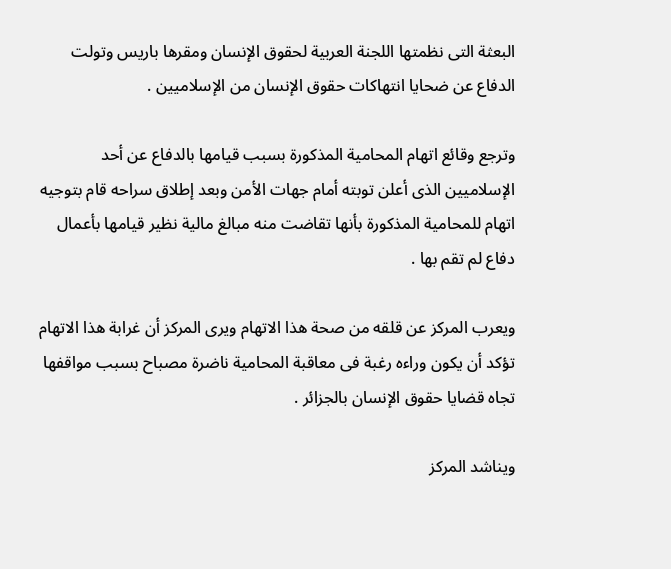البعثة التى نظمتها اللجنة العربية لحقوق الإنسان ومقرها باريس وتولت الدفاع عن ضحايا انتهاكات حقوق الإنسان من الإسلاميين .

وترجع وقائع اتهام المحامية المذكورة بسبب قيامها بالدفاع عن أحد الإسلاميين الذى أعلن توبته أمام جهات الأمن وبعد إطلاق سراحه قام بتوجيه اتهام للمحامية المذكورة بأنها تقاضت منه مبالغ مالية نظير قيامها بأعمال دفاع لم تقم بها .

ويعرب المركز عن قلقه من صحة هذا الاتهام ويرى المركز أن غرابة هذا الاتهام تؤكد أن يكون وراءه رغبة فى معاقبة المحامية ناضرة مصباح بسبب مواقفها تجاه قضايا حقوق الإنسان بالجزائر .

ويناشد المركز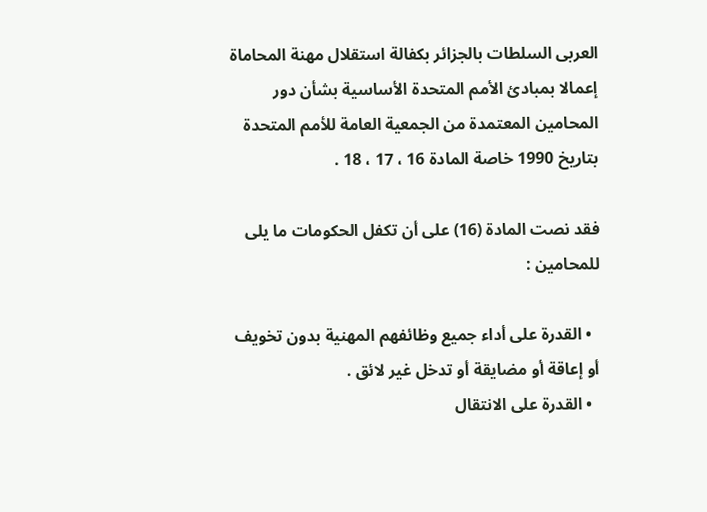العربى السلطات بالجزائر بكفالة استقلال مهنة المحاماة إعمالا بمبادئ الأمم المتحدة الأساسية بشأن دور المحامين المعتمدة من الجمعية العامة للأمم المتحدة بتاريخ 1990 خاصة المادة 16 ، 17 ، 18 .

فقد نصت المادة (16) على أن تكفل الحكومات ما يلى للمحامين :

  • القدرة على أداء جميع وظائفهم المهنية بدون تخويف أو إعاقة أو مضايقة أو تدخل غير لائق .
  • القدرة على الانتقال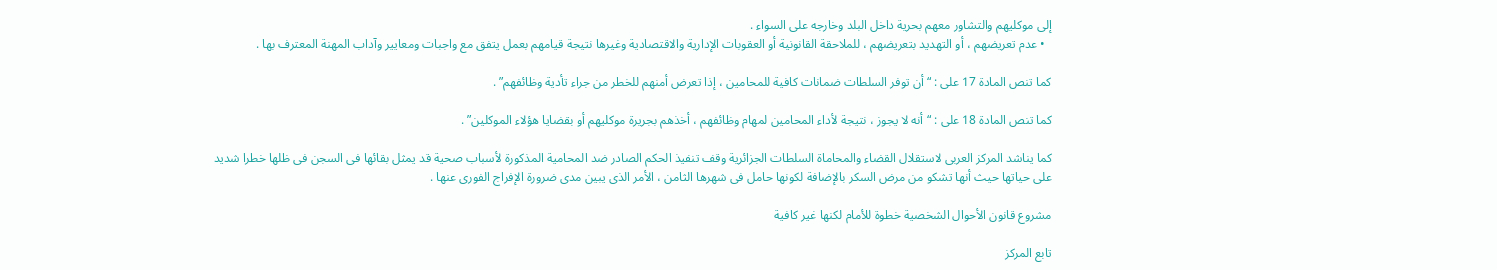إلى موكليهم والتشاور معهم بحرية داخل البلد وخارجه على السواء .
  • عدم تعريضهم ، أو التهديد بتعريضهم ، للملاحقة القانونية أو العقوبات الإدارية والاقتصادية وغيرها نتيجة قيامهم بعمل يتفق مع واجبات ومعايير وآداب المهنة المعترف بها .

كما تنص المادة 17 على : “أن توفر السلطات ضمانات كافية للمحامين ، إذا تعرض أمنهم للخطر من جراء تأدية وظائفهم” .

كما تنص المادة 18 على : “أنه لا يجوز ، نتيجة لأداء المحامين لمهام وظائفهم ، أخذهم بجريرة موكليهم أو بقضايا هؤلاء الموكلين” .

كما يناشد المركز العربى لاستقلال القضاء والمحاماة السلطات الجزائرية وقف تنفيذ الحكم الصادر ضد المحامية المذكورة لأسباب صحية قد يمثل بقائها فى السجن فى ظلها خطرا شديد على حياتها حيث أنها تشكو من مرض السكر بالإضافة لكونها حامل فى شهرها الثامن ، الأمر الذى يبين مدى ضرورة الإفراج الفورى عنها .

مشروع قانون الأحوال الشخصية خطوة للأمام لكنها غير كافية

تابع المركز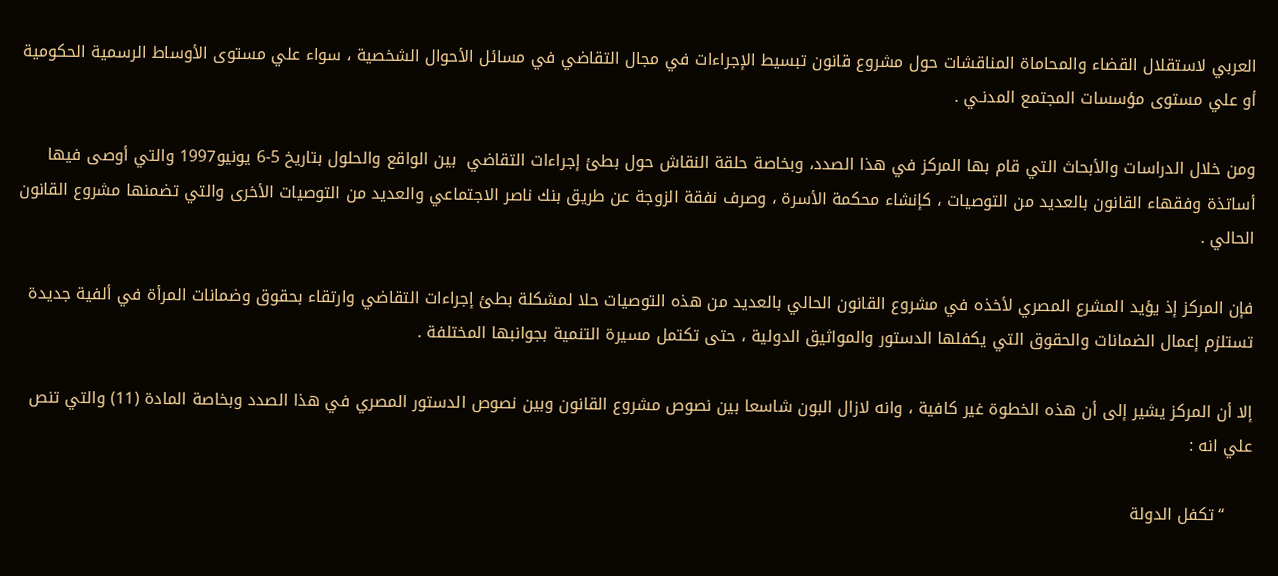العربي لاستقلال القضاء والمحاماة المناقشات حول مشروع قانون تبسيط الإجراءات في مجال التقاضي في مسائل الأحوال الشخصية ، سواء علي مستوى الأوساط الرسمية الحكومية أو علي مستوى مؤسسات المجتمع المدنـي .

ومن خلال الدراسات والأبحاث التي قام بها المركز في هذا الصدد، وبخاصة حلقة النقاش حول بطئ إجراءات التقاضي  بين الواقع والحلول بتاريخ 5-6 يونيو1997 والتي أوصى فيها أساتذة وفقهاء القانون بالعديد من التوصيات ، كإنشاء محكمة الأسرة ، وصرف نفقة الزوجة عن طريق بنك ناصر الاجتماعي والعديد من التوصيات الأخرى والتي تضمنها مشروع القانون الحالي .

فإن المركز إذ يؤيد المشرع المصري لأخذه في مشروع القانون الحالي بالعديد من هذه التوصيات حلا لمشكلة بطئ إجراءات التقاضي وارتقاء بحقوق وضمانات المرأة في ألفية جديدة تستلزم إعمال الضمانات والحقوق التي يكفلها الدستور والمواثيق الدولية ، حتى تكتمل مسيرة التنمية بجوانبها المختلفة .

إلا أن المركز يشير إلى أن هذه الخطوة غير كافية ، وانه لازال البون شاسعا بين نصوص مشروع القانون وبين نصوص الدستور المصري في هذا الصدد وبخاصة المادة (11) والتي تنص علي انه :

     “تكفل الدولة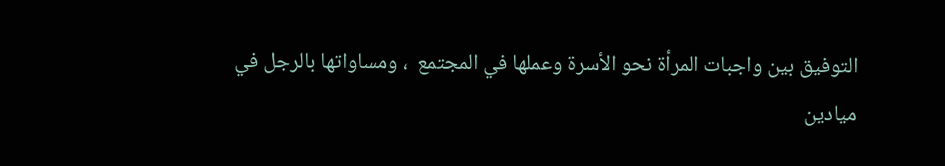التوفيق بين واجبات المرأة نحو الأسرة وعملها في المجتمع  ، ومساواتها بالرجل في ميادين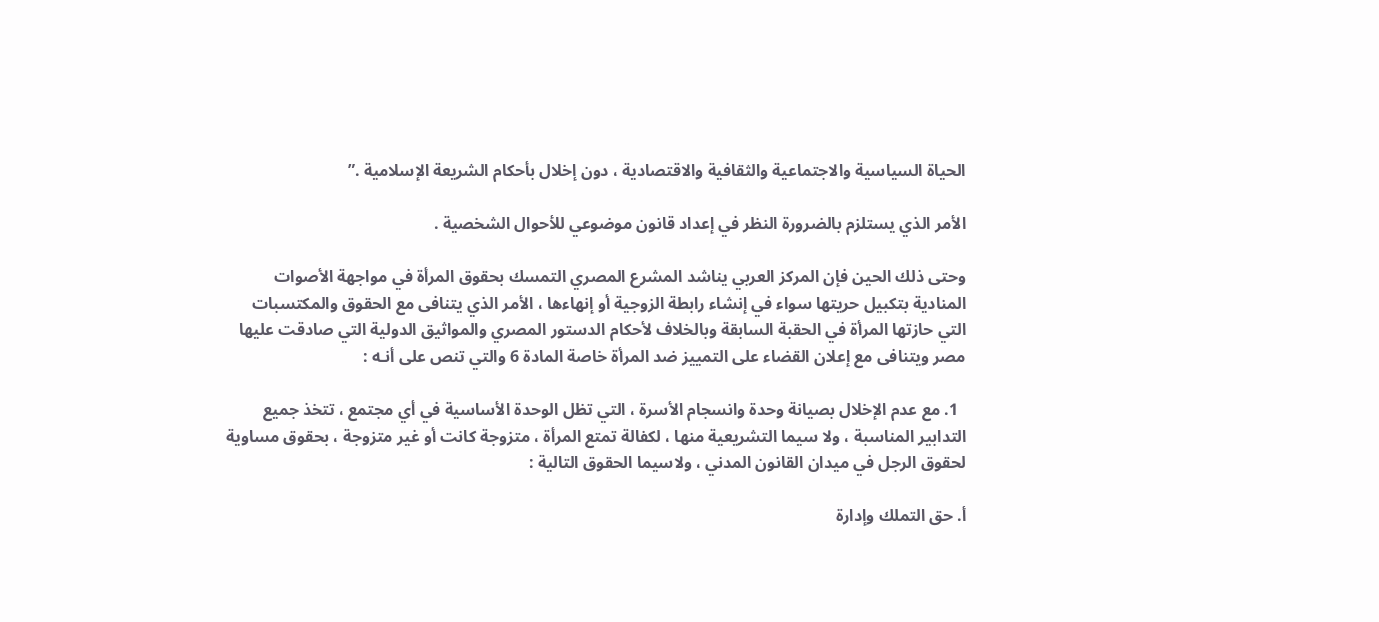الحياة السياسية والاجتماعية والثقافية والاقتصادية ، دون إخلال بأحكام الشريعة الإسلامية .”

الأمر الذي يستلزم بالضرورة النظر في إعداد قانون موضوعي للأحوال الشخصية .

وحتى ذلك الحين فإن المركز العربي يناشد المشرع المصري التمسك بحقوق المرأة في مواجهة الأصوات المنادية بتكبيل حريتها سواء في إنشاء رابطة الزوجية أو إنهاءها ، الأمر الذي يتنافى مع الحقوق والمكتسبات التي حازتها المرأة في الحقبة السابقة وبالخلاف لأحكام الدستور المصري والمواثيق الدولية التي صادقت عليها مصر ويتنافى مع إعلان القضاء على التمييز ضد المرأة خاصة المادة 6 والتي تنص على أنـه :

  1. مع عدم الإخلال بصيانة وحدة وانسجام الأسرة ، التي تظل الوحدة الأساسية في أي مجتمع ، تتخذ جميع التدابير المناسبة ، ولا سيما التشريعية منها ، لكفالة تمتع المرأة ، متزوجة كانت أو غير متزوجة ، بحقوق مساوية لحقوق الرجل في ميدان القانون المدني ، ولاسيما الحقوق التالية :

أ. حق التملك وإدارة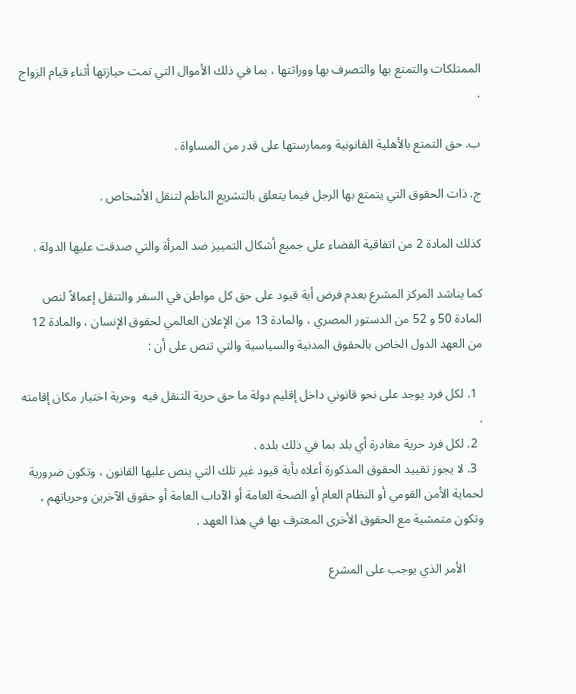الممتلكات والتمتع بها والتصرف بها ووراثتها ، بما في ذلك الأموال التي تمت حيازتها أثناء قيام الزواج .

ب. حق التمتع بالأهلية القانونية وممارستها على قدر من المساواة .

ج. ذات الحقوق التي يتمتع بها الرجل فيما يتعلق بالتشريع الناظم لتنقل الأشخاص .

كذلك المادة 2 من اتفاقية القضاء على جميع أشكال التمييز ضد المرأة والتي صدقت عليها الدولة .

كما يناشد المركز المشرع بعدم فرض أية قيود على حق كل مواطن في السفر والتنقل إعمالاً لنص المادة 50 و 52 من الدستور المصري ، والمادة 13 من الإعلان العالمي لحقوق الإنسان ، والمادة 12 من العهد الدول الخاص بالحقوق المدنية والسياسية والتي تنص على أن :

  1. لكل فرد يوجد على نحو قانوني داخل إقليم دولة ما حق حرية التنقل فيه  وحرية اختيار مكان إقامته .
  2. لكل فرد حرية مغادرة أي بلد بما في ذلك بلده .
  3. لا يجوز تقييد الحقوق المذكورة أعلاه بأية قيود غير تلك التي ينص عليها القانون ، وتكون ضرورية لحماية الأمن القومي أو النظام العام أو الصحة العامة أو الآداب العامة أو حقوق الآخرين وحرياتهم ، وتكون متمشية مع الحقوق الأخرى المعترف بها في هذا العهد .

      الأمر الذي يوجب على المشرع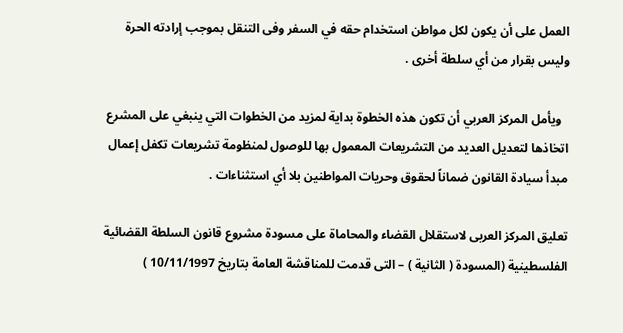العمل على أن يكون لكل مواطن استخدام حقه في السفر وفى التنقل بموجب إرادته الحرة وليس بقرار من أي سلطة أخرى .

  ويأمل المركز العربي أن تكون هذه الخطوة بداية لمزيد من الخطوات التي ينبغي على المشرع اتخاذها لتعديل العديد من التشريعات المعمول بها للوصول لمنظومة تشريعات تكفل إعمال مبدأ سيادة القانون ضماناً لحقوق وحريات المواطنين بلا أي استثناءات .

تعليق المركز العربى لاستقلال القضاء والمحاماة على مسودة مشروع قانون السلطة القضائية الفلسطينية (المسودة ( الثانية ) – التى قدمت للمناقشة العامة بتاريخ 10/11/1997 )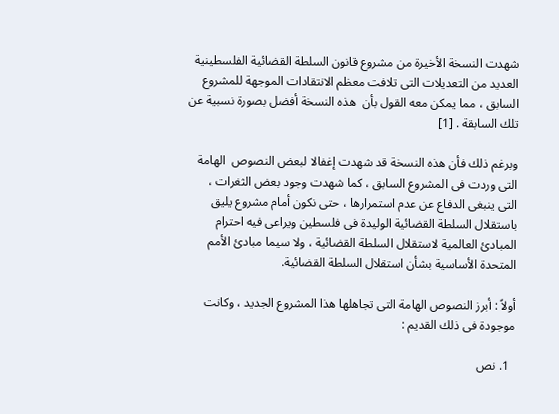شهدت النسخة الأخيرة من مشروع قانون السلطة القضائية الفلسطينية العديد من التعديلات التى تلافت معظم الانتقادات الموجهة للمشروع السابق ، مما يمكن معه القول بأن  هذه النسخة أفضل بصورة نسبية عن تلك السابقة . [1]

وبرغم ذلك فأن هذه النسخة قد شهدت إغفالا لبعض النصوص  الهامة التى وردت فى المشروع السابق ، كما شهدت وجود بعض الثغرات ، التى ينبغى الدفاع عن عدم استمرارها ، حتى نكون أمام مشروع يليق باستقلال السلطة القضائية الوليدة فى فلسطين ويراعى فيه احترام المبادئ العالمية لاستقلال السلطة القضائية ، ولا سيما مبادئ الأمم المتحدة الأساسية بشأن استقلال السلطة القضائية.

أولاً : أبرز النصوص الهامة التى تجاهلها هذا المشروع الجديد ، وكانت موجودة فى ذلك القديم :

  1. نص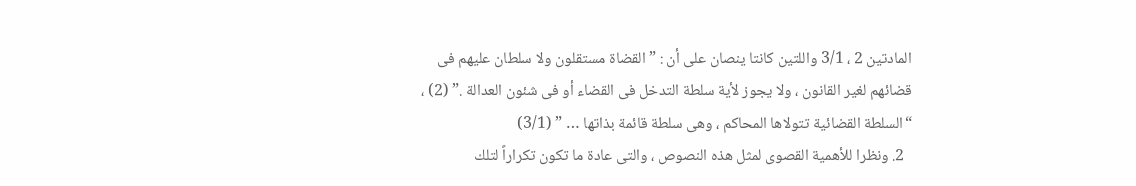المادتين 2 ، 3/1 واللتين كانتا ينصان على أن : ” القضاة مستقلون ولا سلطان عليهم فى قضائهم لغير القانون ، ولا يجوز لأية سلطة التدخل فى القضاء أو فى شئون العدالة .” (2) ، “السلطة القضائية تتولاها المحاكم ، وهى سلطة قائمة بذاتها … ” (3/1)
  2. ونظرا للأهمية القصوى لمثل هذه النصوص ، والتى عادة ما تكون تكراراً لتلك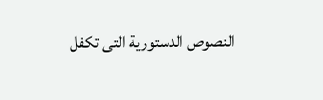النصوص الدستورية التى تكفل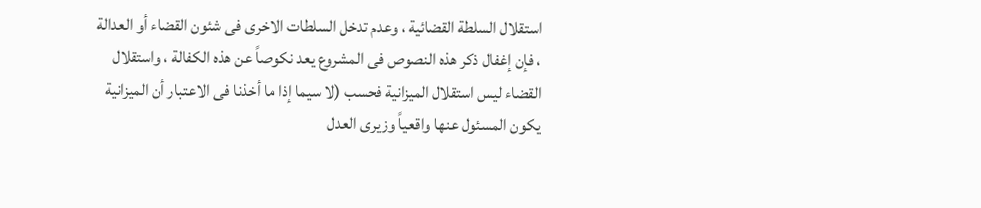استقلال السلطة القضائية ، وعدم تدخل السلطات الاخرى فى شئون القضاء أو العدالة ، فإن إغفال ذكر هذه النصوص فى المشروع يعد نكوصاً عن هذه الكفالة ، واستقلال القضاء ليس استقلال الميزانية فحسب (لا سيما إذا ما أخذنا فى الاعتبار أن الميزانية يكون المسئول عنها واقعياً وزيرى العدل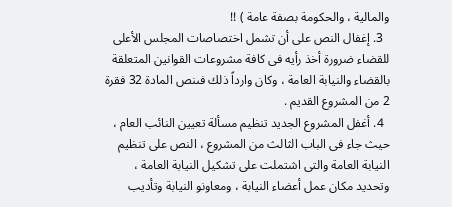والمالية ، والحكومة بصفة عامة ) !!
  3. إغفال النص على أن تشمل اختصاصات المجلس الأعلى للقضاء ضرورة أخذ رأيه فى كافة مشروعات القوانين المتعلقة بالقضاء والنيابة العامة ، وكان وارداً ذلك فىنص المادة 32 فقرة 2 من المشروع القديم .
  4. أغفل المشروع الجديد تنظيم مسألة تعيين النائب العام ، حيث جاء فى الباب الثالث من المشروع ، النص على تنظيم النيابة العامة والتى اشتملت على تشكيل النيابة العامة ، وتحديد مكان عمل أعضاء النيابة ، ومعاونو النيابة وتأديب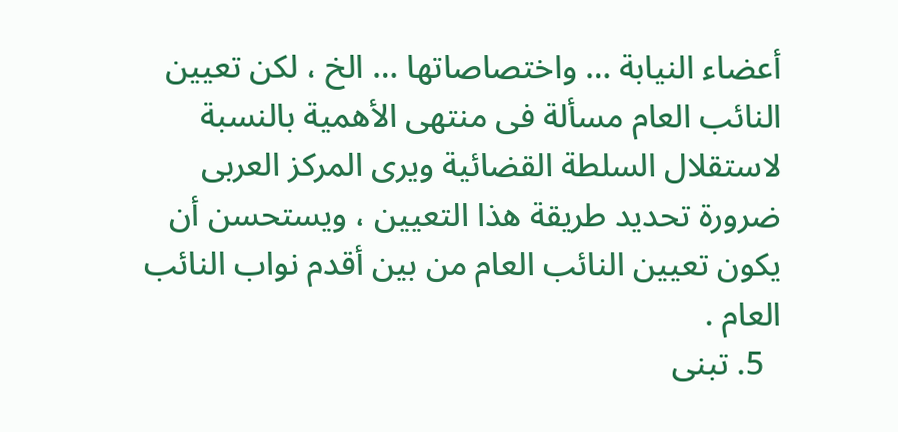أعضاء النيابة … واختصاصاتها … الخ ، لكن تعيين النائب العام مسألة فى منتهى الأهمية بالنسبة لاستقلال السلطة القضائية ويرى المركز العربى ضرورة تحديد طريقة هذا التعيين ، ويستحسن أن يكون تعيين النائب العام من بين أقدم نواب النائب العام .
  5. تبنى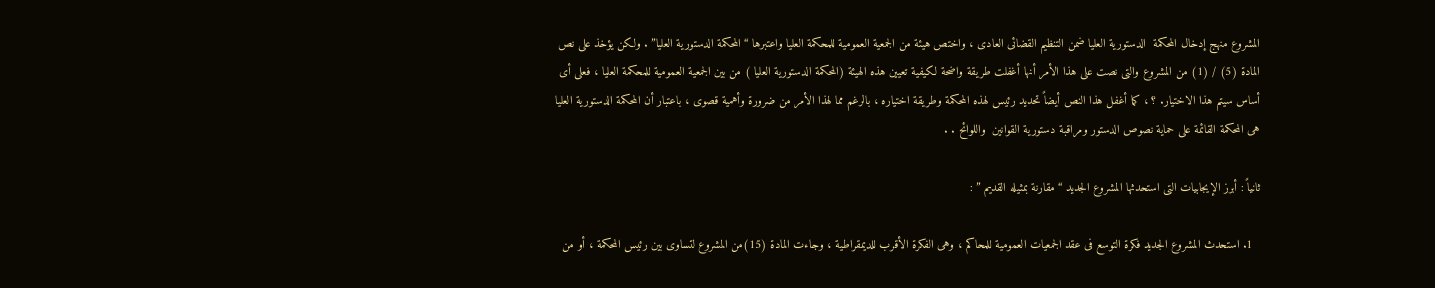المشروع منهج إدخال المحكمة  الدستورية العليا ضمن التنظيم القضائى العادى ، واختص هيئة من الجمعية العمومية للمحكمة العليا واعتبرها “المحكمة الدستورية العليا” . ولكن يؤخذ على نص المادة (5) / (1) من المشروع والتى نصت على هذا الأمر أنها أغفلت طريقة واضحة لكيفية تعيين هذه الهيئة (المحكمة الدستورية العليا ) من بين الجمعية العمومية للمحكمة العليا ، فعلى أى أساس سيتم هذا الاختيار. ؟ ، كما أغفل هذا النص أيضاً تحديد رئيس لهذه المحكمة وطريقة اختياره ، بالرغم مما لهذا الأمر من ضرورة وأهمية قصوى ، باعتبار أن المحكمة الدستورية العليا هى المحكمة القائمة على حماية نصوص الدستور ومراقبة دستورية القوانين  واللوائح . .

ثانياً : أبرز الإيجابيات التى استحدثها المشروع الجديد “مقارنة بمثيله القديم ” :

  1. استحدث المشروع الجديد فكرة التوسع فى عقد الجمعيات العمومية للمحاكم ، وهى الفكرة الأقرب للديمقراطية ، وجاءت المادة (15)من المشروع لتساوى بين رئيس المحكمة ، أو من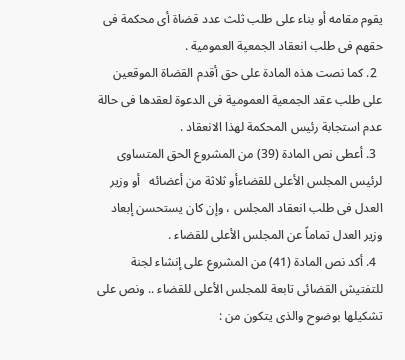يقوم مقامه أو بناء على طلب ثلث عدد قضاة أى محكمة فى حقهم فى طلب انعقاد الجمعية العمومية .
  2. كما نصت هذه المادة على حق أقدم القضاة الموقعين على طلب عقد الجمعية العمومية فى الدعوة لعقدها فى حالة عدم استجابة رئيس المحكمة لهذا الانعقاد .
  3. أعطى نص المادة (39) من المشروع الحق المتساوى لرئيس المجلس الأعلى للقضاءأو ثلاثة من أعضائه   أو وزير العدل فى طلب انعقاد المجلس ، وإن كان يستحسن إبعاد وزير العدل تماماً عن المجلس الأعلى للقضاء .
  4. أكد نص المادة (41) من المشروع على إنشاء لجنة للتفتيش القضائى تابعة للمجلس الأعلى للقضاء .. ونص على تشكيلها بوضوح والذى يتكون من :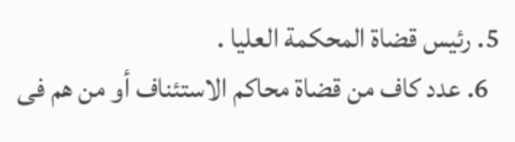5. رئيس قضاة المحكمة العليا .
  6. عدد كاف من قضاة محاكم الاستئناف أو من هم فى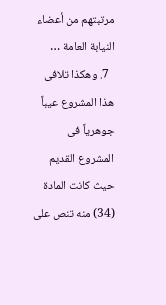مرتبتهم من أعضاء النيابة العامة …
  7. وهكذا تلافى هذا المشروع عيباً جوهرياً فى المشروع القديم حيث كانت المادة (34) منه تنص على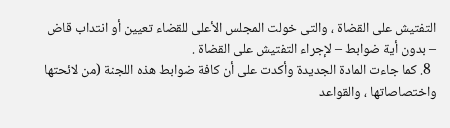التفتيش على القضاة ، والتى خولت المجلس الأعلى للقضاء تعيين أو انتداب قاض – بدون أية ضوابط – لإجراء التفتيش على القضاة .
  8. كما جاءت المادة الجديدة وأكدت على أن كافة ضوابط هذه اللجنة (من لائحتها واختصاصاتها ، والقواعد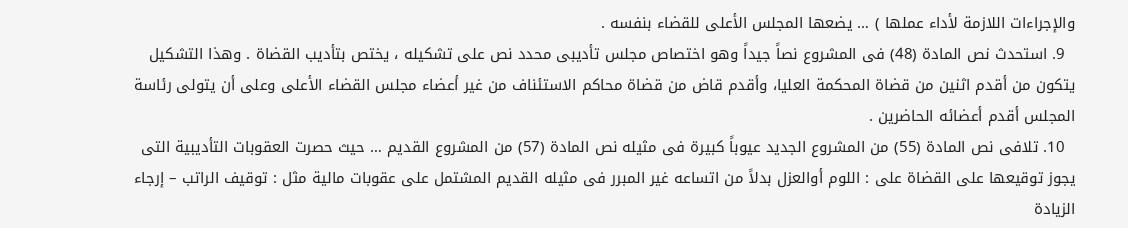والإجراءات اللازمة لأداء عملها ) … يضعها المجلس الأعلى للقضاء بنفسه .
  9. استحدث نص المادة (48) فى المشروع نصاً جيداً وهو اختصاص مجلس تأديبى محدد نص على تشكيله ، يختص بتأديب القضاة . وهذا التشكيل يتكون من أقدم اثنين من قضاة المحكمة العليا، وأقدم قاض من قضاة محاكم الاستئناف من غير أعضاء مجلس القضاء الأعلى وعلى أن يتولى رئاسة المجلس أقدم أعضائه الحاضرين .
  10. تلافى نص المادة (55) من المشروع الجديد عيوباً كبيرة فى مثيله نص المادة (57) من المشروع القديم … حيث حصرت العقوبات التأديبية التى يجوز توقيعها على القضاة على : اللوم أوالعزل بدلاً من اتساعه غير المبرر فى مثيله القديم المشتمل على عقوبات مالية مثل : توقيف الراتب – إرجاء الزيادة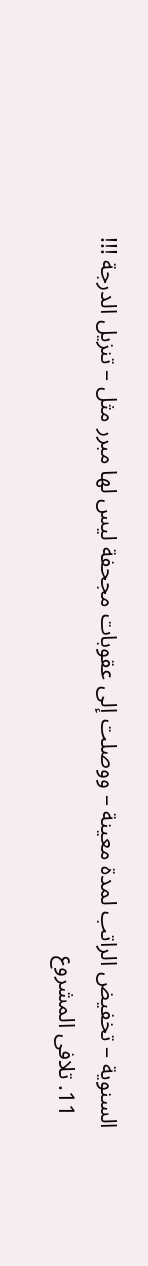السنوية – تخفيض الراتب لمدة معينة – ووصلت إلى عقوبات مجحفة ليس لها مبرر مثل – تنزيل الدرجة !!!
  11. تلافى المشروع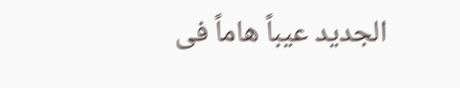الجديد عيباً هاماً فى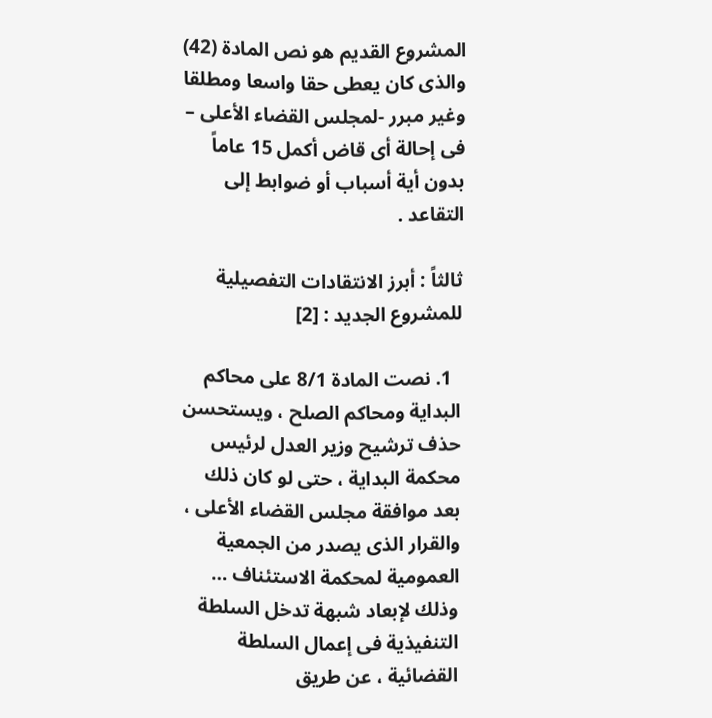المشروع القديم هو نص المادة (42) والذى كان يعطى حقا واسعا ومطلقا وغير مبرر -لمجلس القضاء الأعلى – فى إحالة أى قاض أكمل 15 عاماً بدون أية أسباب أو ضوابط إلى التقاعد .

ثالثاً : أبرز الانتقادات التفصيلية للمشروع الجديد : [2]

  1. نصت المادة 8/1 على محاكم البداية ومحاكم الصلح ، ويستحسن حذف ترشيح وزير العدل لرئيس محكمة البداية ، حتى لو كان ذلك بعد موافقة مجلس القضاء الأعلى ، والقرار الذى يصدر من الجمعية العمومية لمحكمة الاستئناف … وذلك لإبعاد شبهة تدخل السلطة التنفيذية فى إعمال السلطة القضائية ، عن طريق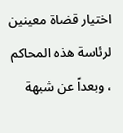اختيار قضاة معينين لرئاسة هذه المحاكم ، وبعداً عن شبهة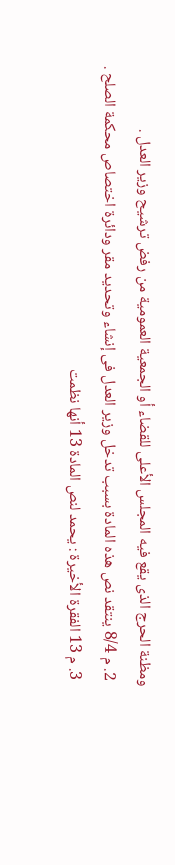ومظنة الحرج الذى يقع فيه المجلس الأعلى للقضاء أو الجمعية العمومية من رفض ترشيح وزير العدل .
  2. م 8/4 ينتقد نص هذه المادة بسبب تدخل وزير العدل فى إنشاء وتحديد مقر ودائرة اختصاص محكمة الصلح .
  3. م 13 الفقرة الأخيرة : يحمد لنص المادة 13 أنها نظمت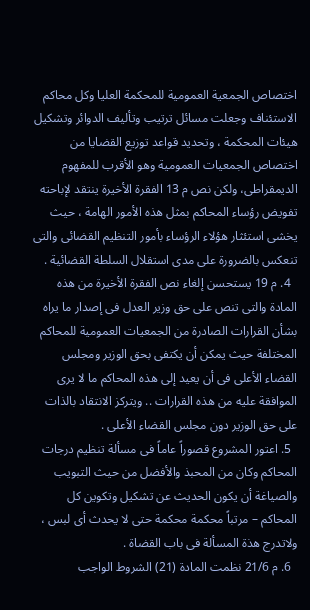اختصاص الجمعية العمومية للمحكمة العليا وكل محاكم الاستئناف وجعلت مسائل ترتيب وتأليف الدوائر وتشكيل هيئات المحكمة ، وتحديد قواعد توزيع القضايا من اختصاص الجمعيات العمومية وهو الأقرب للمفهوم الديمقراطى، ولكن نص م 13 الفقرة الأخيرة ينتقد لإباحته تفويض رؤساء المحاكم بمثل هذه الأمور الهامة ، حيث يخشى استئثار هؤلاء الرؤساء بأمور التنظيم القضائى والتى تنعكس بالضرورة على مدى استقلال السلطة القضائية .
  4. م 19 يستحسن إلغاء نص الفقرة الأخيرة من هذه المادة والتى تنص على حق وزير العدل فى إصدار ما يراه بشأن القرارات الصادرة من الجمعيات العمومية للمحاكم المختلفة حيث يمكن أن يكتفى بحق الوزير ومجلس القضاء الأعلى فى أن يعيد إلى هذه المحاكم ما لا يرى الموافقة عليه من هذه القرارات .. ويتركز الانتقاد بالذات على حق الوزير دون مجلس القضاء الأعلى .
  5. اعتور المشروع قصوراً عاماً فى مسألة تنظيم درجات المحاكم وكان من المحبذ والأفضل من حيث التبويب والصياغة أن يكون الحديث عن تشكيل وتكوين كل المحاكم – مرتباً محكمة محكمة حتى لا يحدث أى لبس ، ولاتدرج هذة المسألة فى باب القضاة .
  6. م 21/6 نظمت المادة (21) الشروط الواجب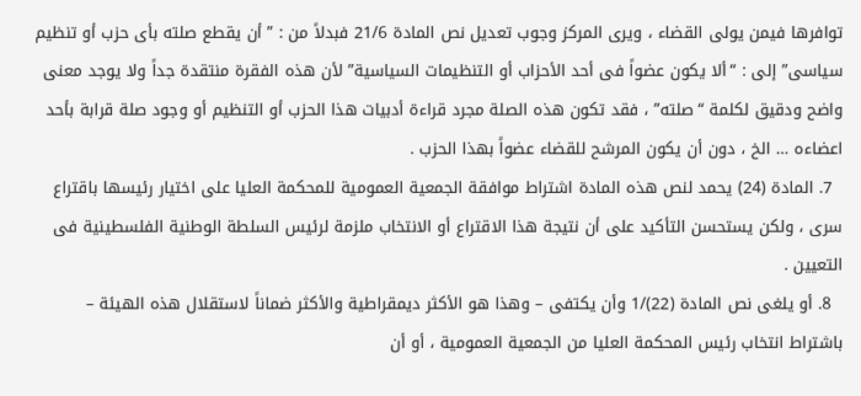توافرها فيمن يولى القضاء ، ويرى المركز وجوب تعديل نص المادة 21/6 فبدلاً من : ” أن يقطع صلته بأى حزب أو تنظيم سياسى” إلى : “ألا يكون عضواً فى أحد الأحزاب أو التنظيمات السياسية” لأن هذه الفقرة منتقدة جداً ولا يوجد معنى واضح ودقيق لكلمة “صلته” ، فقد تكون هذه الصلة مجرد قراءة أدبيات هذا الحزب أو التنظيم أو وجود صلة قرابة بأحد اعضاءه … الخ ، دون أن يكون المرشح للقضاء عضواً بهذا الحزب .
  7. المادة (24) يحمد لنص هذه المادة اشتراط موافقة الجمعية العمومية للمحكمة العليا على اختيار رئيسها باقتراع سرى ، ولكن يستحسن التأكيد على أن نتيجة هذا الاقتراع أو الانتخاب ملزمة لرئيس السلطة الوطنية الفلسطينية فى التعيين .
  8. أو يلغى نص المادة (22)/1 وأن يكتفى – وهذا هو الأكثر ديمقراطية والأكثر ضماناً لاستقلال هذه الهيئة – باشتراط انتخاب رئيس المحكمة العليا من الجمعية العمومية ، أو أن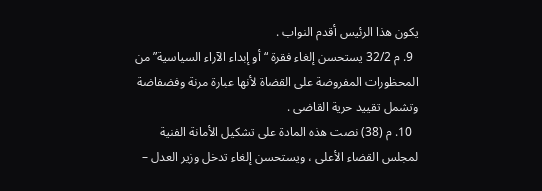يكون هذا الرئيس أقدم النواب .
  9. م 32/2 يستحسن إلغاء فقرة “أو إبداء الآراء السياسية” من المحظورات المفروضة على القضاة لأنها عبارة مرنة وفضفاضة وتشمل تقييد حرية القاضى .
  10. م (38) نصت هذه المادة على تشكيل الأمانة الفنية لمجلس القضاء الأعلى ، ويستحسن إلغاء تدخل وزير العدل –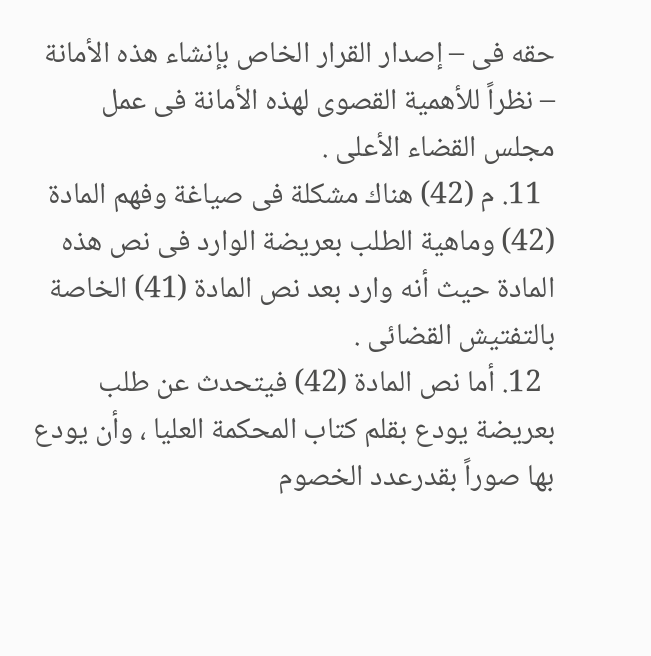حقه فى – إصدار القرار الخاص بإنشاء هذه الأمانة – نظراً للأهمية القصوى لهذه الأمانة فى عمل مجلس القضاء الأعلى .
  11. م (42) هناك مشكلة فى صياغة وفهم المادة (42) وماهية الطلب بعريضة الوارد فى نص هذه المادة حيث أنه وارد بعد نص المادة (41) الخاصة بالتفتيش القضائى .
  12. أما نص المادة (42) فيتحدث عن طلب بعريضة يودع بقلم كتاب المحكمة العليا ، وأن يودع بها صوراً بقدرعدد الخصوم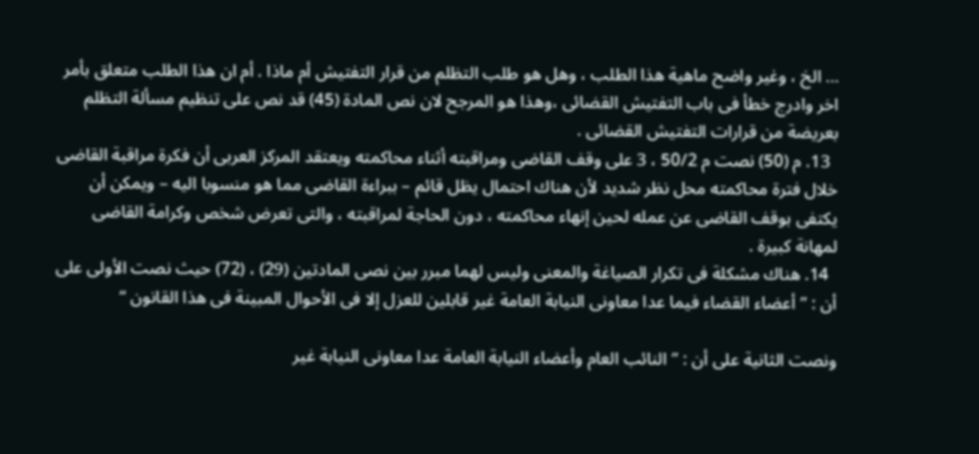… الخ ، وغير واضح ماهية هذا الطلب ، وهل هو طلب التظلم من قرار التفتيش أم ماذا . أم ان هذا الطلب متعلق بأمر اخر وادرج خطأ فى باب التفتيش القضائى ،وهذا هو المرجح لان نص المادة (45) قد نص على تنظيم مسألة التظلم بعريضة من قرارات التفتيش القضائى .
  13. م (50) نصت م 50/2 ، 3 على وقف القاضى ومراقبته أثناء محاكمته ويعتقد المركز العربى أن فكرة مراقبة القاضى خلال فترة محاكمته محل نظر شديد لأن هناك احتمال يظل قائم – ببراءة القاضى مما هو منسوبا اليه – ويمكن أن يكتفى بوقف القاضى عن عمله لحين إنهاء محاكمته ، دون الحاجة لمراقبته ، والتى تعرض شخص وكرامة القاضى لمهانة كبيرة .
  14. هناك مشكلة فى تكرار الصياغة والمعنى وليس لهما مبرر بين نصى المادتين (29) ، (72) حيث نصت الأولى على أن : ” أعضاء القضاء فيما عدا معاونى النيابة العامة غير قابلين للعزل إلا فى الأحوال المبينة فى هذا القانون “

ونصت الثانية على أن : ” النائب العام وأعضاء النيابة العامة عدا معاونى النيابة غير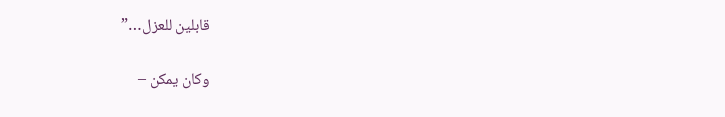قابلين للعزل…”

وكان يمكن –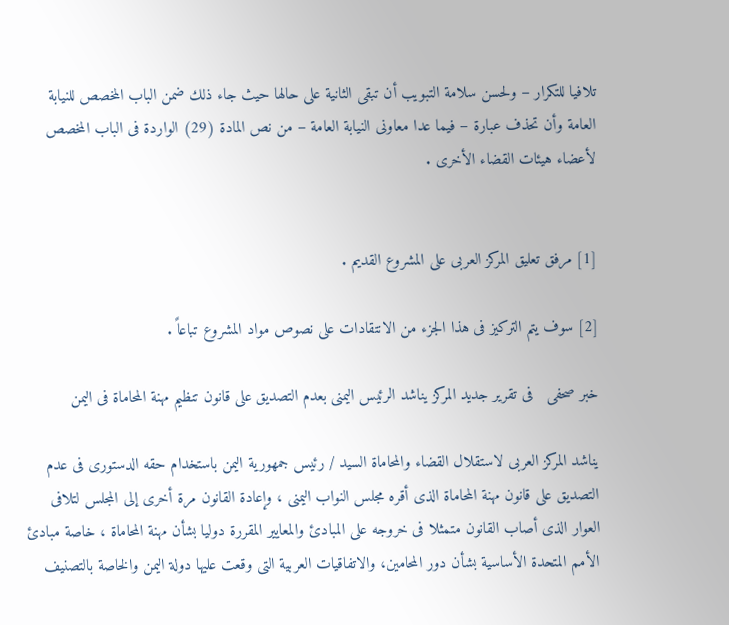تلافيا للتكرار – ولحسن سلامة التبويب أن تبقى الثانية على حالها حيث جاء ذلك ضمن الباب المخصص للنيابة العامة وأن تحذف عبارة – فيما عدا معاونى النيابة العامة – من نص المادة (29) الواردة فى الباب المخصص لأعضاء هيئات القضاء الأخرى .


[1] مرفق تعليق المركز العربى على المشروع القديم .

[2] سوف يتم التركيز فى هذا الجزء من الانتقادات على نصوص مواد المشروع تباعاً .

خبر صحفى   فى تقرير جديد المركز يناشد الرئيس اليمنى بعدم التصديق على قانون تنظيم مهنة المحاماة فى اليمن

يناشد المركز العربى لاستقلال القضاء والمحاماة السيد / رئيس جمهورية اليمن باستخدام حقه الدستورى فى عدم التصديق على قانون مهنة المحاماة الذى أقره مجلس النواب اليمنى ، وإعادة القانون مرة أخرى إلى المجلس لتلافى العوار الذى أصاب القانون متمثلا فى خروجه على المبادئ والمعايير المقررة دوليا بشأن مهنة المحاماة ، خاصة مبادئ الأمم المتحدة الأساسية بشأن دور المحامين، والاتفاقيات العربية التى وقعت عليها دولة اليمن والخاصة بالتصنيف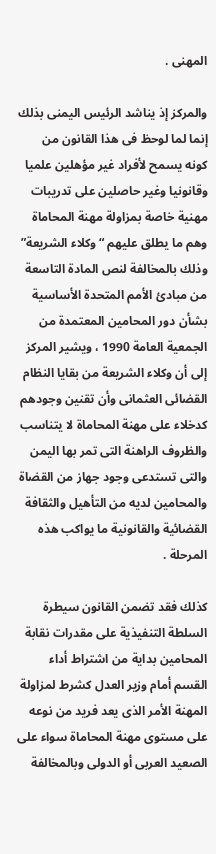المهنى .

والمركز إذ يناشد الرئيس اليمنى بذلك إنما لما لوحظ فى هذا القانون من كونه يسمح لأفراد غير مؤهلين علميا وقانونيا وغير حاصلين على تدريبات مهنية خاصة بمزاولة مهنة المحاماة وهم ما يطلق عليهم “وكلاء الشريعة” وذلك بالمخالفة لنص المادة التاسعة من مبادئ الأمم المتحدة الأساسية بشأن دور المحامين المعتمدة من الجمعية العامة 1990 ، ويشير المركز إلى أن وكلاء الشريعة من بقايا النظام القضائى العثمانى وأن تقنين وجودهم كدخلاء على مهنة المحاماة لا يتناسب والظروف الراهنة التى تمر بها اليمن والتى تستدعى وجود جهاز من القضاة والمحامين لديه من التأهيل والثقافة القضائية والقانونية ما يواكب هذه المرحلة .

كذلك فقد تضمن القانون سيطرة السلطة التنفيذية على مقدرات نقابة المحامين بداية من اشتراط أداء القسم أمام وزير العدل كشرط لمزاولة المهنة الأمر الذى يعد فريد من نوعه على مستوى مهنة المحاماة سواء على الصعيد العربى أو الدولى وبالمخالفة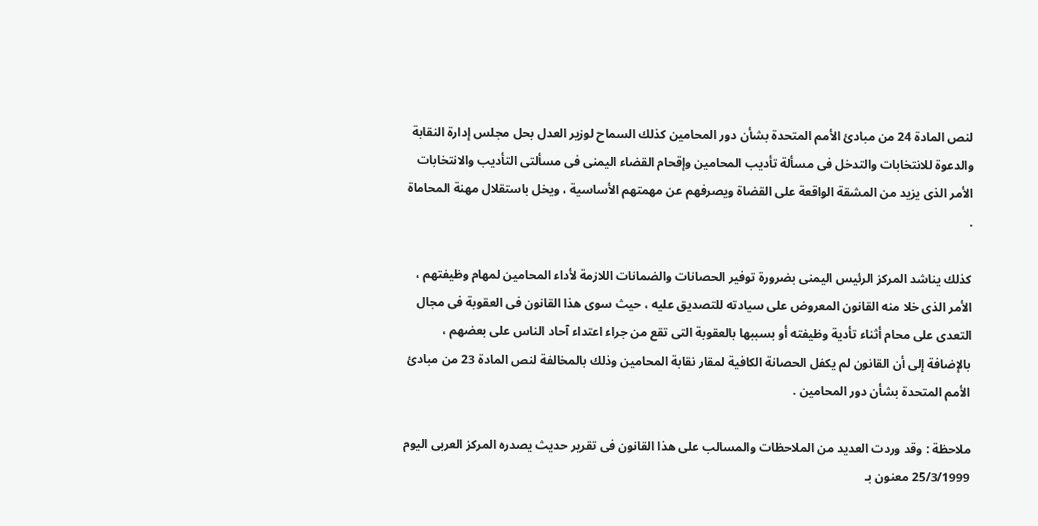لنص المادة 24 من مبادئ الأمم المتحدة بشأن دور المحامين كذلك السماح لوزير العدل بحل مجلس إدارة النقابة والدعوة للانتخابات والتدخل فى مسألة تأديب المحامين وإقحام القضاء اليمنى فى مسألتى التأديب والانتخابات الأمر الذى يزيد من المشقة الواقعة على القضاة ويصرفهم عن مهمتهم الأساسية ، ويخل باستقلال مهنة المحاماة .

كذلك يناشد المركز الرئيس اليمنى بضرورة توفير الحصانات والضمانات اللازمة لأداء المحامين لمهام وظيفتهم ، الأمر الذى خلا منه القانون المعروض على سيادته للتصديق عليه ، حيث سوى هذا القانون فى العقوبة فى مجال التعدى على محام أثناء تأدية وظيفته أو بسببها بالعقوبة التى تقع من جراء اعتداء آحاد الناس على بعضهم ، بالإضافة إلى أن القانون لم يكفل الحصانة الكافية لمقار نقابة المحامين وذلك بالمخالفة لنص المادة 23 من مبادئ الأمم المتحدة بشأن دور المحامين .

ملاحظة : وقد وردت العديد من الملاحظات والمسالب على هذا القانون فى تقرير حديث يصدره المركز العربى اليوم 25/3/1999 معنون بـ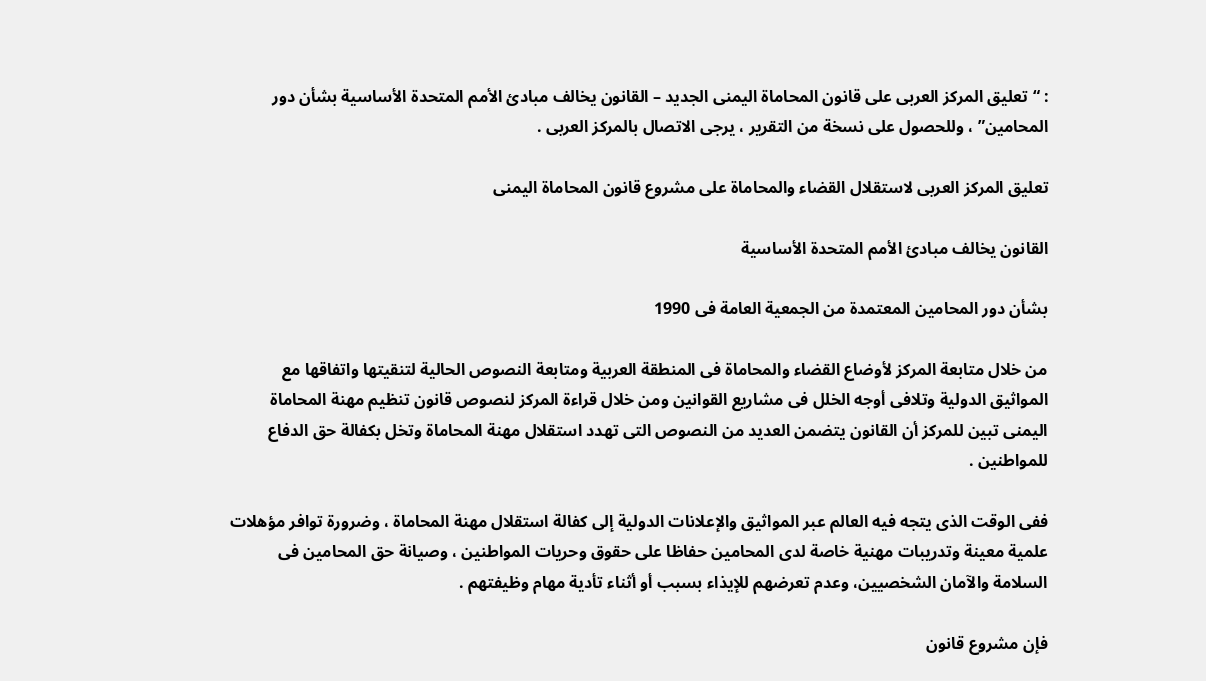: “تعليق المركز العربى على قانون المحاماة اليمنى الجديد – القانون يخالف مبادئ الأمم المتحدة الأساسية بشأن دور المحامين” ، وللحصول على نسخة من التقرير ، يرجى الاتصال بالمركز العربى .

تعليق المركز العربى لاستقلال القضاء والمحاماة على مشروع قانون المحاماة اليمنى

القانون يخالف مبادئ الأمم المتحدة الأساسية

بشأن دور المحامين المعتمدة من الجمعية العامة فى 1990

من خلال متابعة المركز لأوضاع القضاء والمحاماة فى المنطقة العربية ومتابعة النصوص الحالية لتنقيتها واتفاقها مع المواثيق الدولية وتلافى أوجه الخلل فى مشاريع القوانين ومن خلال قراءة المركز لنصوص قانون تنظيم مهنة المحاماة اليمنى تبين للمركز أن القانون يتضمن العديد من النصوص التى تهدد استقلال مهنة المحاماة وتخل بكفالة حق الدفاع للمواطنين .

ففى الوقت الذى يتجه فيه العالم عبر المواثيق والإعلانات الدولية إلى كفالة استقلال مهنة المحاماة ، وضرورة توافر مؤهلات علمية معينة وتدريبات مهنية خاصة لدى المحامين حفاظا على حقوق وحريات المواطنين ، وصيانة حق المحامين فى السلامة والآمان الشخصيين، وعدم تعرضهم للإيذاء بسبب أو أثناء تأدية مهام وظيفتهم .

فإن مشروع قانون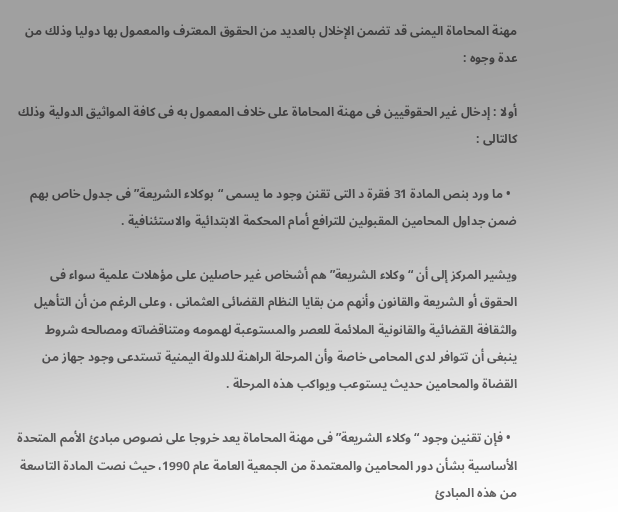مهنة المحاماة اليمنى قد تضمن الإخلال بالعديد من الحقوق المعترف والمعمول بها دوليا وذلك من عدة وجوه :

أولا : إدخال غير الحقوقيين فى مهنة المحاماة على خلاف المعمول به فى كافة المواثيق الدولية وذلك كالتالى :

  • ما ورد بنص المادة 31 فقرة د التى تقنن وجود ما يسمى “بوكلاء الشريعة” فى جدول خاص بهم ضمن جداول المحامين المقبولين للترافع أمام المحكمة الابتدائية والاستئنافية .

ويشير المركز إلى أن “وكلاء الشريعة” هم أشخاص غير حاصلين على مؤهلات علمية سواء فى الحقوق أو الشريعة والقانون وأنهم من بقايا النظام القضائى العثمانى ، وعلى الرغم من أن التأهيل والثقافة القضائية والقانونية الملائمة للعصر والمستوعبة لهمومه ومتناقضاته ومصالحه شروط ينبغى أن تتوافر لدى المحامى خاصة وأن المرحلة الراهنة للدولة اليمنية تستدعى وجود جهاز من القضاة والمحامين حديث يستوعب ويواكب هذه المرحلة .

  • فإن تقنين وجود “وكلاء الشريعة” فى مهنة المحاماة يعد خروجا على نصوص مبادئ الأمم المتحدة الأساسية بشأن دور المحامين والمعتمدة من الجمعية العامة عام 1990، حيث نصت المادة التاسعة من هذه المبادئ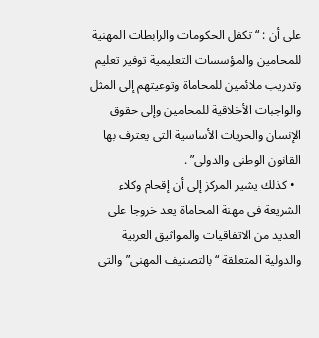على أن : “تكفل الحكومات والرابطات المهنية للمحامين والمؤسسات التعليمية توفير تعليم وتدريب ملائمين للمحاماة وتوعيتهم إلى المثل والواجبات الأخلاقية للمحامين وإلى حقوق الإنسان والحريات الأساسية التى يعترف بها القانون الوطنى والدولى” .
  • كذلك يشير المركز إلى أن إقحام وكلاء الشريعة فى مهنة المحاماة يعد خروجا على العديد من الاتفاقيات والمواثيق العربية والدولية المتعلقة “بالتصنيف المهنى” والتى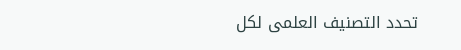تحدد التصنيف العلمى لكل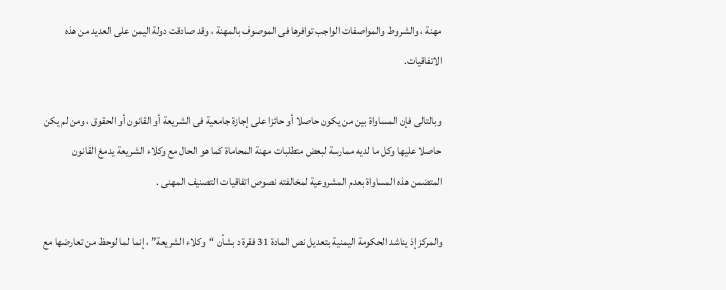مهنة ، والشروط والمواصفات الواجب توافرها فى الموصوف بالمهنة ، وقد صادقت دولة اليمن على العديد من هذه الاتفاقيات.

وبالتالى فإن المساواة بين من يكون حاصلا أو حائزا على إجازة جامعية فى الشريعة أو القانون أو الحقوق ، ومن لم يكن حاصلا عليها وكل ما لديه ممارسة لبعض متطلبات مهنة المحاماة كما هو الحال مع وكلاء الشريعة يدمغ القانون المتضمن هذه المساواة بعدم المشروعية لمخالفته نصوص اتفاقيات التصنيف المهنى .

والمركز إذ يناشد الحكومة اليمنية بتعديل نص المادة 31 فقرة د بشأن “وكلاء الشريعة” ، إنما لما لوحظ من تعارضها مع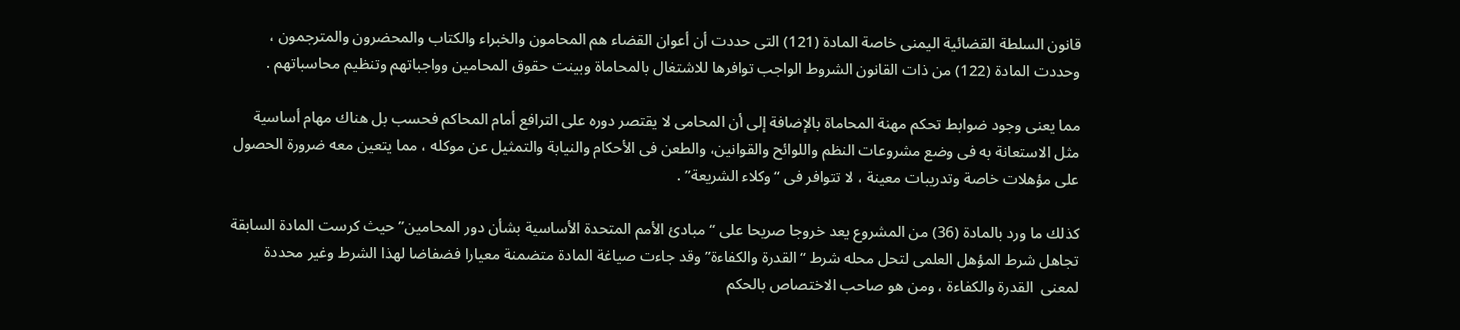قانون السلطة القضائية اليمنى خاصة المادة (121) التى حددت أن أعوان القضاء هم المحامون والخبراء والكتاب والمحضرون والمترجمون ، وحددت المادة (122) من ذات القانون الشروط الواجب توافرها للاشتغال بالمحاماة وبينت حقوق المحامين وواجباتهم وتنظيم محاسباتهم .

مما يعنى وجود ضوابط تحكم مهنة المحاماة بالإضافة إلى أن المحامى لا يقتصر دوره على الترافع أمام المحاكم فحسب بل هناك مهام أساسية مثل الاستعانة به فى وضع مشروعات النظم واللوائح والقوانين، والطعن فى الأحكام والنيابة والتمثيل عن موكله ، مما يتعين معه ضرورة الحصول على مؤهلات خاصة وتدريبات معينة ، لا تتوافر فى “وكلاء الشريعة” .

كذلك ما ورد بالمادة (36) من المشروع يعد خروجا صريحا على “مبادئ الأمم المتحدة الأساسية بشأن دور المحامين” حيث كرست المادة السابقة تجاهل شرط المؤهل العلمى لتحل محله شرط “القدرة والكفاءة” وقد جاءت صياغة المادة متضمنة معيارا فضفاضا لهذا الشرط وغير محددة لمعنى  القدرة والكفاءة ، ومن هو صاحب الاختصاص بالحكم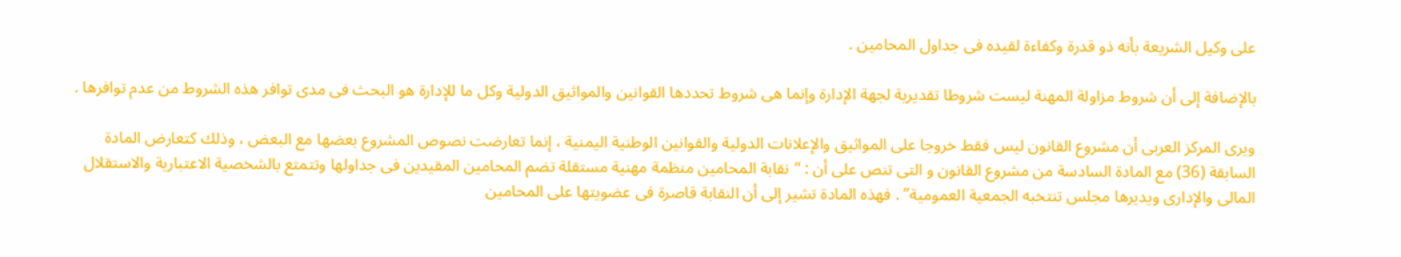على وكيل الشريعة بأنه ذو قدرة وكفاءة لقيده فى جداول المحامين .

بالإضافة إلى أن شروط مزاولة المهنة ليست شروطا تقديرية لجهة الإدارة وإنما هى شروط تحددها القوانين والمواثيق الدولية وكل ما للإدارة هو البحث فى مدى توافر هذه الشروط من عدم توافرها .

ويرى المركز العربى أن مشروع القانون ليس فقط خروجا على المواثيق والإعلانات الدولية والقوانين الوطنية اليمنية ، إنما تعارضت نصوص المشروع بعضها مع البعض ، وذلك كتعارض المادة السابقة (36) مع المادة السادسة من مشروع القانون و التى تنص على أن : “نقابة المحامين منظمة مهنية مستقلة تضم المحامين المقيدين فى جداولها وتتمتع بالشخصية الاعتبارية والاستقلال المالى والإدارى ويديرها مجلس تنتخبه الجمعية العمومية” . فهذه المادة تشير إلى أن النقابة قاصرة فى عضويتها على المحامين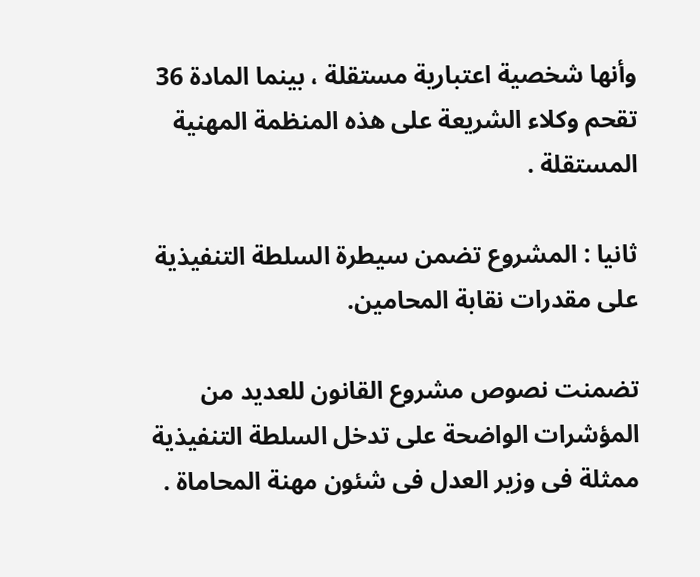وأنها شخصية اعتبارية مستقلة ، بينما المادة 36 تقحم وكلاء الشريعة على هذه المنظمة المهنية المستقلة .

ثانيا : المشروع تضمن سيطرة السلطة التنفيذية على مقدرات نقابة المحامين.

تضمنت نصوص مشروع القانون للعديد من المؤشرات الواضحة على تدخل السلطة التنفيذية ممثلة فى وزير العدل فى شئون مهنة المحاماة .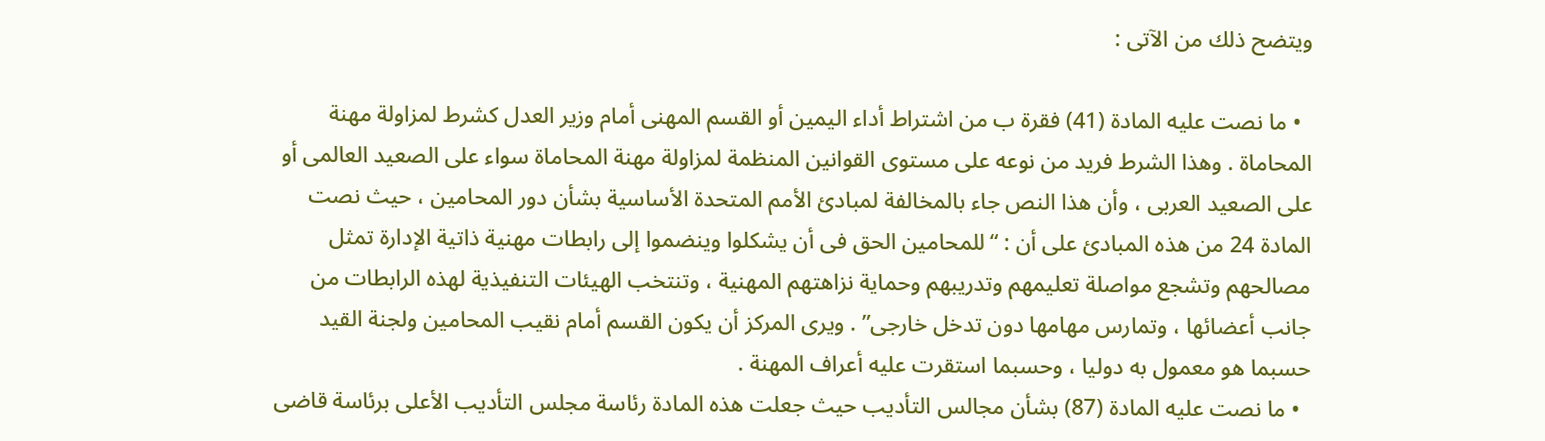ويتضح ذلك من الآتى :

  • ما نصت عليه المادة (41) فقرة ب من اشتراط أداء اليمين أو القسم المهنى أمام وزير العدل كشرط لمزاولة مهنة المحاماة . وهذا الشرط فريد من نوعه على مستوى القوانين المنظمة لمزاولة مهنة المحاماة سواء على الصعيد العالمى أو على الصعيد العربى ، وأن هذا النص جاء بالمخالفة لمبادئ الأمم المتحدة الأساسية بشأن دور المحامين ، حيث نصت المادة 24 من هذه المبادئ على أن : “للمحامين الحق فى أن يشكلوا وينضموا إلى رابطات مهنية ذاتية الإدارة تمثل مصالحهم وتشجع مواصلة تعليمهم وتدريبهم وحماية نزاهتهم المهنية ، وتنتخب الهيئات التنفيذية لهذه الرابطات من جانب أعضائها ، وتمارس مهامها دون تدخل خارجى” . ويرى المركز أن يكون القسم أمام نقيب المحامين ولجنة القيد حسبما هو معمول به دوليا ، وحسبما استقرت عليه أعراف المهنة .
  • ما نصت عليه المادة (87) بشأن مجالس التأديب حيث جعلت هذه المادة رئاسة مجلس التأديب الأعلى برئاسة قاضى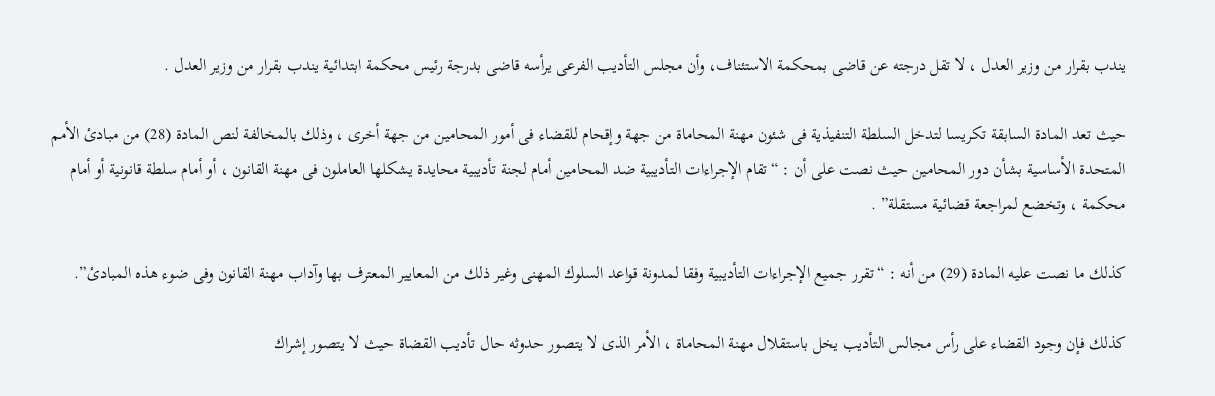يندب بقرار من وزير العدل ، لا تقل درجته عن قاضى بمحكمة الاستئناف، وأن مجلس التأديب الفرعى يرأسه قاضى بدرجة رئيس محكمة ابتدائية يندب بقرار من وزير العدل .

حيث تعد المادة السابقة تكريسا لتدخل السلطة التنفيذية فى شئون مهنة المحاماة من جهة وإقحام للقضاء فى أمور المحامين من جهة أخرى ، وذلك بالمخالفة لنص المادة (28) من مبادئ الأمم المتحدة الأساسية بشأن دور المحامين حيث نصت على أن : “تقام الإجراءات التأديبية ضد المحامين أمام لجنة تأديبية محايدة يشكلها العاملون فى مهنة القانون ، أو أمام سلطة قانونية أو أمام محكمة ، وتخضع لمراجعة قضائية مستقلة” .

كذلك ما نصت عليه المادة (29) من أنه : “تقرر جميع الإجراءات التأديبية وفقا لمدونة قواعد السلوك المهنى وغير ذلك من المعايير المعترف بها وآداب مهنة القانون وفى ضوء هذه المبادئ”.

كذلك فإن وجود القضاء على رأس مجالس التأديب يخل باستقلال مهنة المحاماة ، الأمر الذى لا يتصور حدوثه حال تأديب القضاة حيث لا يتصور إشراك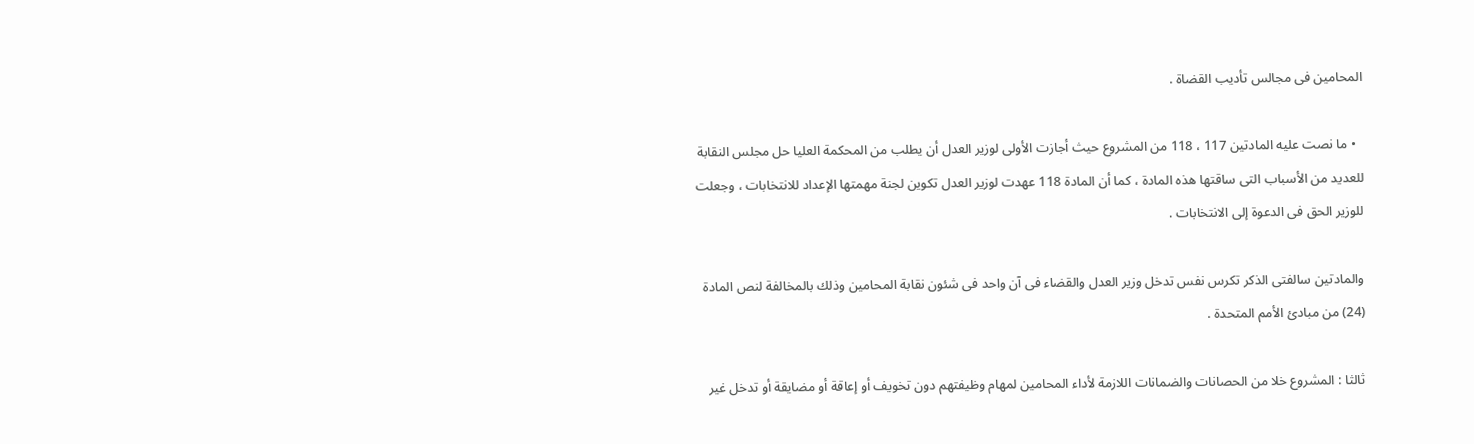المحامين فى مجالس تأديب القضاة .

  • ما نصت عليه المادتين 117 ، 118 من المشروع حيث أجازت الأولى لوزير العدل أن يطلب من المحكمة العليا حل مجلس النقابة للعديد من الأسباب التى ساقتها هذه المادة ، كما أن المادة 118 عهدت لوزير العدل تكوين لجنة مهمتها الإعداد للانتخابات ، وجعلت للوزير الحق فى الدعوة إلى الانتخابات .

والمادتين سالفتى الذكر تكرس نفس تدخل وزير العدل والقضاء فى آن واحد فى شئون نقابة المحامين وذلك بالمخالفة لنص المادة (24) من مبادئ الأمم المتحدة .

ثالثا : المشروع خلا من الحصانات والضمانات اللازمة لأداء المحامين لمهام وظيفتهم دون تخويف أو إعاقة أو مضايقة أو تدخل غير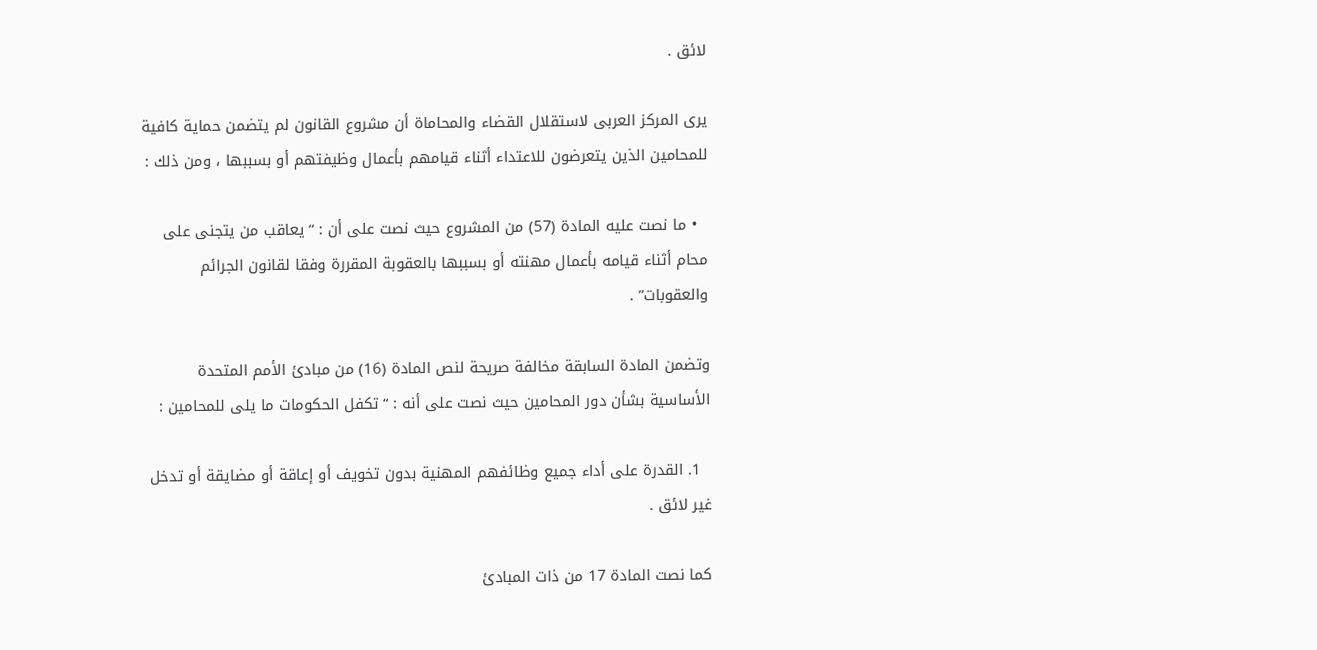لائق .

يرى المركز العربى لاستقلال القضاء والمحاماة أن مشروع القانون لم يتضمن حماية كافية للمحامين الذين يتعرضون للاعتداء أثناء قيامهم بأعمال وظيفتهم أو بسببها ، ومن ذلك :

  • ما نصت عليه المادة (57) من المشروع حيث نصت على أن : “يعاقب من يتجنى على محام أثناء قيامه بأعمال مهنته أو بسببها بالعقوبة المقررة وفقا لقانون الجرائم والعقوبات” .

وتضمن المادة السابقة مخالفة صريحة لنص المادة (16) من مبادئ الأمم المتحدة الأساسية بشأن دور المحامين حيث نصت على أنه : “تكفل الحكومات ما يلى للمحامين :

  1. القدرة على أداء جميع وظائفهم المهنية بدون تخويف أو إعاقة أو مضايقة أو تدخل غير لائق .

كما نصت المادة 17 من ذات المبادئ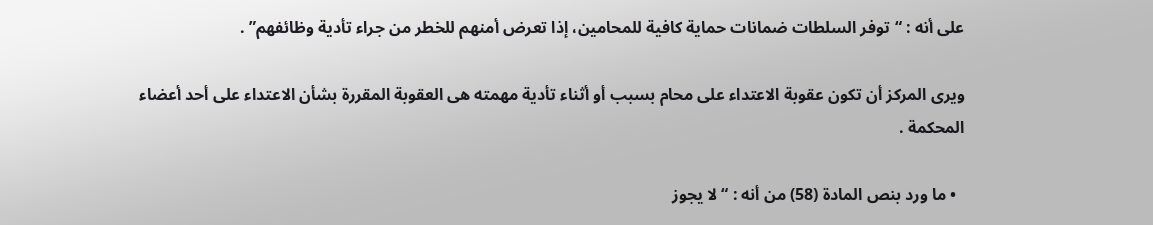على أنه : “توفر السلطات ضمانات حماية كافية للمحامين، إذا تعرض أمنهم للخطر من جراء تأدية وظائفهم” .

ويرى المركز أن تكون عقوبة الاعتداء على محام بسبب أو أثناء تأدية مهمته هى العقوبة المقررة بشأن الاعتداء على أحد أعضاء المحكمة .

  • ما ورد بنص المادة (58) من أنه : “لا يجوز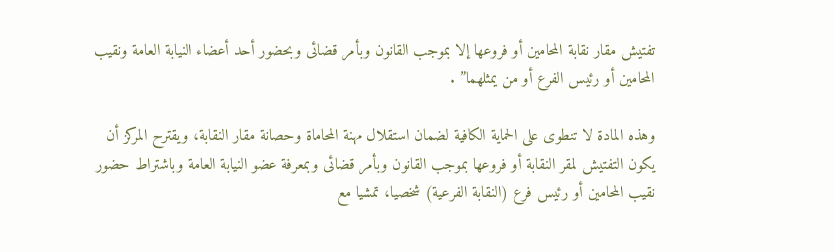تفتيش مقار نقابة المحامين أو فروعها إلا بموجب القانون وبأمر قضائى وبحضور أحد أعضاء النيابة العامة ونقيب المحامين أو رئيس الفرع أو من يمثلهما” .

وهذه المادة لا تنطوى على الحماية الكافية لضمان استقلال مهنة المحاماة وحصانة مقار النقابة، ويقترح المركز أن يكون التفتيش لمقر النقابة أو فروعها بموجب القانون وبأمر قضائى وبمعرفة عضو النيابة العامة وباشتراط حضور نقيب المحامين أو رئيس فرع (النقابة الفرعية) شخصيا، تمشيا مع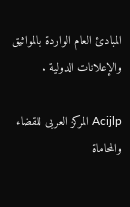المبادئ العام الواردة بالمواثيق والإعلانات الدولية .

Acijlp المركز العربى للقضاء والمحاماة